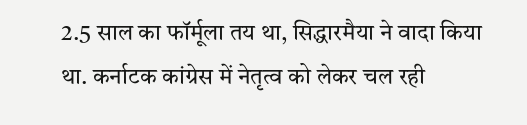2.5 साल का फॉर्मूला तय था, सिद्धारमैया ने वादा किया था. कर्नाटक कांग्रेस में नेतृत्व को लेकर चल रही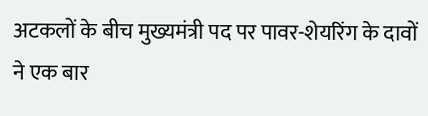अटकलों के बीच मुख्यमंत्री पद पर पावर-शेयरिंग के दावों ने एक बार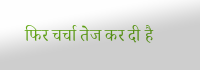फिर चर्चा तेज कर दी है